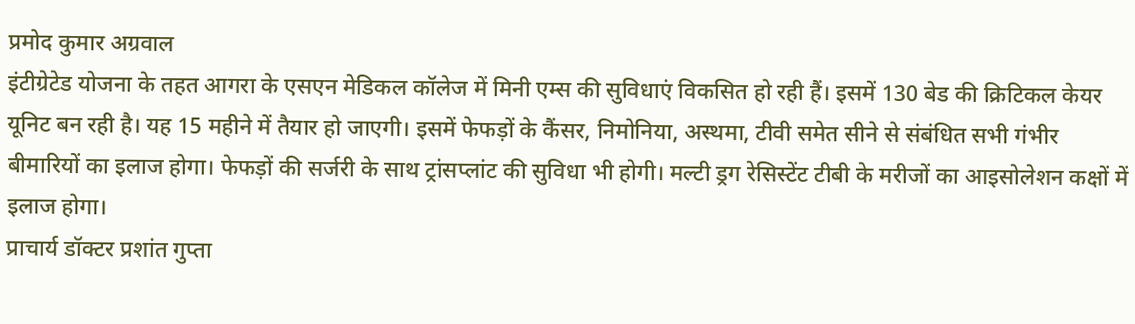प्रमोद कुमार अग्रवाल
इंटीग्रेटेड योजना के तहत आगरा के एसएन मेडिकल कॉलेज में मिनी एम्स की सुविधाएं विकसित हो रही हैं। इसमें 130 बेड की क्रिटिकल केयर यूनिट बन रही है। यह 15 महीने में तैयार हो जाएगी। इसमें फेफड़ों के कैंसर, निमोनिया, अस्थमा, टीवी समेत सीने से संबंधित सभी गंभीर बीमारियों का इलाज होगा। फेफड़ों की सर्जरी के साथ ट्रांसप्लांट की सुविधा भी होगी। मल्टी ड्रग रेसिस्टेंट टीबी के मरीजों का आइसोलेशन कक्षों में इलाज होगा।
प्राचार्य डॉक्टर प्रशांत गुप्ता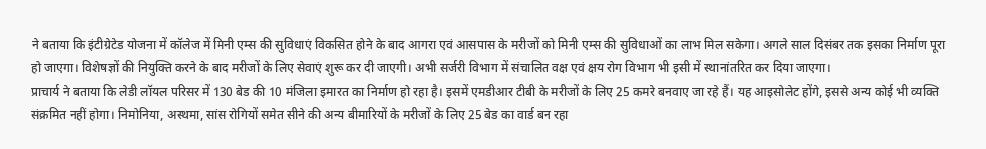ने बताया कि इंटीग्रेटेड योजना में कॉलेज में मिनी एम्स की सुविधाएं विकसित होने के बाद आगरा एवं आसपास के मरीजों को मिनी एम्स की सुविधाओं का लाभ मिल सकेगा। अगले साल दिसंबर तक इसका निर्माण पूरा हो जाएगा। विशेषज्ञों की नियुक्ति करने के बाद मरीजों के लिए सेवाएं शुरू कर दी जाएगी। अभी सर्जरी विभाग में संचालित वक्ष एवं क्षय रोग विभाग भी इसी में स्थानांतरित कर दिया जाएगा।
प्राचार्य ने बताया कि लेडी लॉयल परिसर में 130 बेड की 10 मंजिला इमारत का निर्माण हो रहा है। इसमें एमडीआर टीबी के मरीजों के लिए 25 कमरे बनवाए जा रहे हैं। यह आइसोलेट होंगे, इससे अन्य कोई भी व्यक्ति संक्रमित नहीं होगा। निमोनिया, अस्थमा, सांस रोगियों समेत सीने की अन्य बीमारियों के मरीजों के लिए 25 बेड का वार्ड बन रहा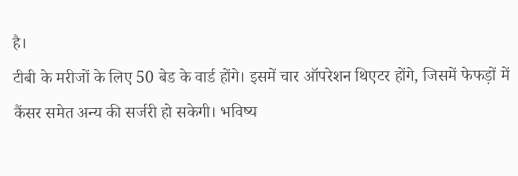है।
टीबी के मरीजों के लिए 50 बेड के वार्ड होंगे। इसमें चार ऑपरेशन थिएटर होंगे, जिसमें फेफड़ों में कैंसर समेत अन्य की सर्जरी हो सकेगी। भविष्य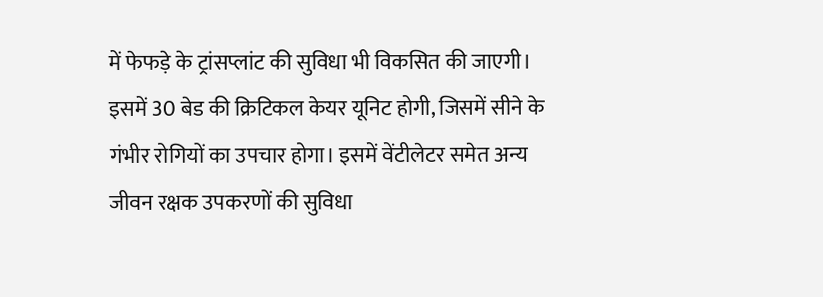में फेफड़े के ट्रांसप्लांट की सुविधा भी विकसित की जाएगी। इसमें 30 बेड की क्रिटिकल केयर यूनिट होगी, जिसमें सीने के गंभीर रोगियों का उपचार होगा। इसमें वेंटीलेटर समेत अन्य जीवन रक्षक उपकरणों की सुविधा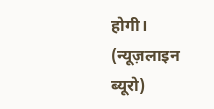होगी। (न्यूज़लाइन ब्यूरो)